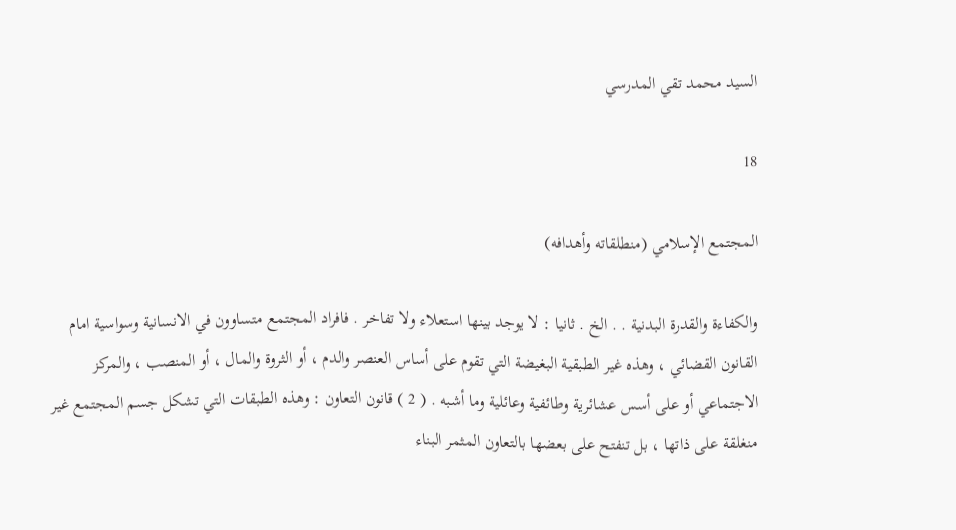السيد محمد تقي المدرسي

18

المجتمع الإسلامي (منطلقاته وأهدافه)

والكفاءة والقدرة البدنية . . الخ . ثانيا : لا يوجد بينها استعلاء ولا تفاخر . فافراد المجتمع متساوون في الانسانية وسواسية امام القانون القضائي ، وهذه غير الطبقية البغيضة التي تقوم على أساس العنصر والدم ، أو الثروة والمال ، أو المنصب ، والمركز الاجتماعي أو على أسس عشائرية وطائفية وعائلية وما أشبه . ( 2 ) قانون التعاون : وهذه الطبقات التي تشكل جسم المجتمع غير منغلقة على ذاتها ، بل تنفتح على بعضها بالتعاون المثمر البناء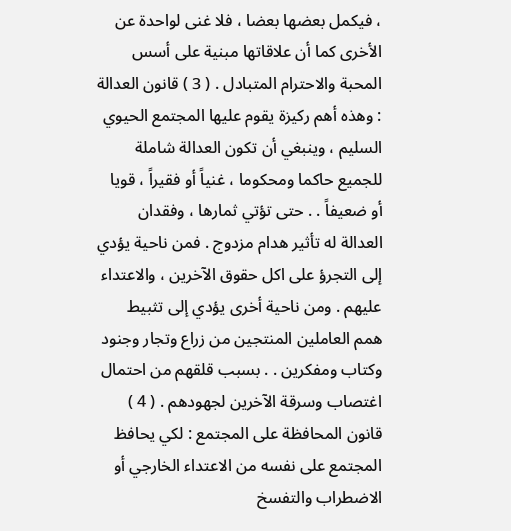، فيكمل بعضها بعضا ، فلا غنى لواحدة عن الأخرى كما أن علاقاتها مبنية على أسس المحبة والاحترام المتبادل . ( 3 ) قانون العدالة : وهذه أهم ركيزة يقوم عليها المجتمع الحيوي السليم ، وينبغي أن تكون العدالة شاملة للجميع حاكما ومحكوما ، غنياً أو فقيراً ، قويا أو ضعيفاً . . حتى تؤتي ثمارها ، وفقدان العدالة له تأثير هدام مزدوج . فمن ناحية يؤدي إلى التجرؤ على اكل حقوق الآخرين ، والاعتداء عليهم . ومن ناحية أخرى يؤدي إلى تثبيط همم العاملين المنتجين من زراع وتجار وجنود وكتاب ومفكرين . . بسبب قلقهم من احتمال اغتصاب وسرقة الآخرين لجهودهم . ( 4 ) قانون المحافظة على المجتمع : لكي يحافظ المجتمع على نفسه من الاعتداء الخارجي أو الاضطراب والتفسخ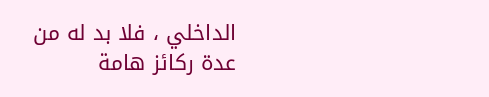الداخلي ، فلا بد له من عدة ركائز هامة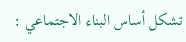تشكل أساس البناء الاجتماعي :